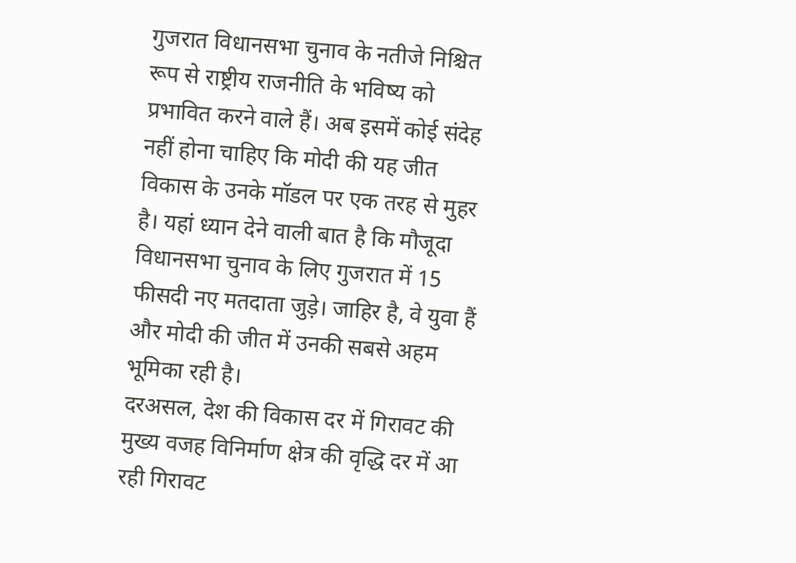गुजरात विधानसभा चुनाव के नतीजे निश्चित रूप से राष्ट्रीय राजनीति के भविष्य को प्रभावित करने वाले हैं। अब इसमें कोई संदेह नहीं होना चाहिए कि मोदी की यह जीत विकास के उनके मॉडल पर एक तरह से मुहर है। यहां ध्यान देने वाली बात है कि मौजूदा विधानसभा चुनाव के लिए गुजरात में 15 फीसदी नए मतदाता जुड़े। जाहिर है, वे युवा हैं और मोदी की जीत में उनकी सबसे अहम भूमिका रही है।
दरअसल, देश की विकास दर में गिरावट की मुख्य वजह विनिर्माण क्षेत्र की वृद्धि दर में आ रही गिरावट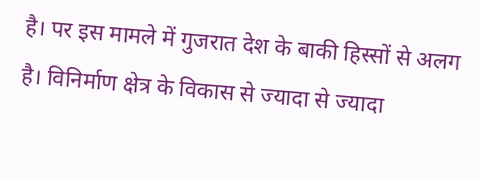है। पर इस मामले में गुजरात देश के बाकी हिस्सों से अलग है। विनिर्माण क्षेत्र के विकास से ज्यादा से ज्यादा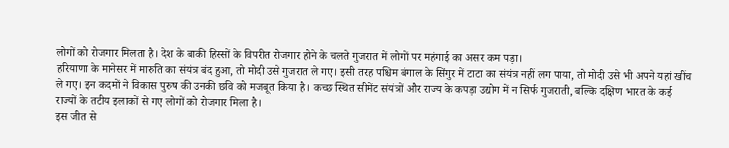लोगों को रोजगार मिलता है। देश के बाकी हिस्सों के विपरीत रोजगार होने के चलते गुजरात में लोगों पर महंगाई का असर कम पड़ा।
हरियाणा के मानेसर में मारुति का संयंत्र बंद हुआ, तो मोदी उसे गुजरात ले गए। इसी तरह पश्चिम बंगाल के सिंगुर में टाटा का संयंत्र नहीं लग पाया, तो मोदी उसे भी अपने यहां खींच ले गए। इन कदमों ने विकास पुरुष की उनकी छवि को मजबूत किया है। कच्छ स्थित सीमेंट संयंत्रों और राज्य के कपड़ा उद्योग में न सिर्फ गुजराती, बल्कि दक्षिण भारत के कई राज्यों के तटीय इलाकों से गए लोगों को रोजगार मिला है।
इस जीत से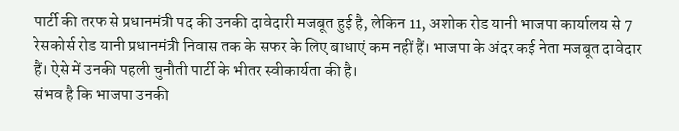पार्टी की तरफ से प्रधानमंत्री पद की उनकी दावेदारी मजबूत हुई है, लेकिन 11, अशोक रोड यानी भाजपा कार्यालय से 7 रेसकोर्स रोड यानी प्रधानमंत्री निवास तक के सफर के लिए बाधाएं कम नहीं हैं। भाजपा के अंदर कई नेता मजबूत दावेदार हैं। ऐसे में उनकी पहली चुनौती पार्टी के भीतर स्वीकार्यता की है।
संभव है कि भाजपा उनकी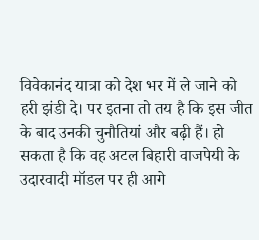विवेकानंद यात्रा को देश भर में ले जाने को हरी झंडी दे। पर इतना तो तय है कि इस जीत के बाद उनकी चुनौतियां और बढ़ी हैं। हो सकता है कि वह अटल बिहारी वाजपेयी के उदारवादी मॉडल पर ही आगे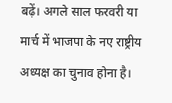बढ़ें। अगले साल फरवरी या मार्च में भाजपा के नए राष्ट्रीय अध्यक्ष का चुनाव होना है।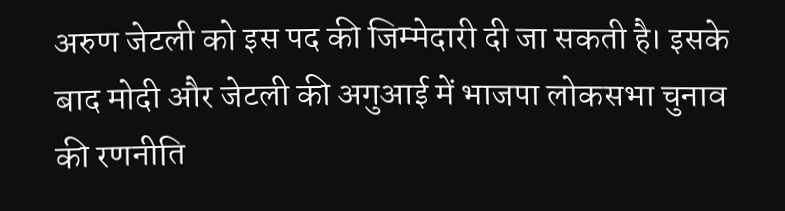अरुण जेटली को इस पद की जिम्मेदारी दी जा सकती है। इसके बाद मोदी और जेटली की अगुआई में भाजपा लोकसभा चुनाव की रणनीति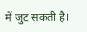में जुट सकती है।